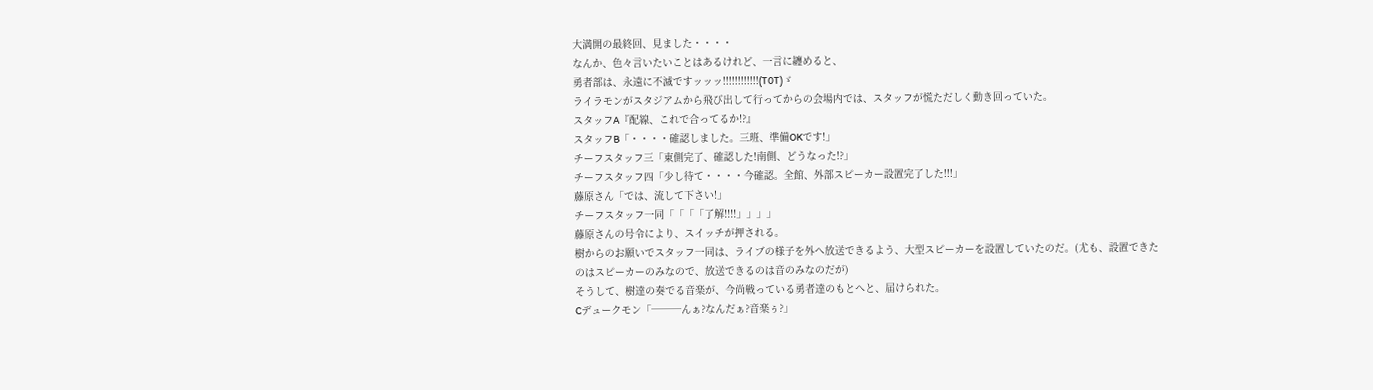大満開の最終回、見ました・・・・
なんか、色々言いたいことはあるけれど、一言に纏めると、
勇者部は、永遠に不滅ですッッッ!!!!!!!!!!!!(T0T)ゞ
ライラモンがスタジアムから飛び出して行ってからの会場内では、スタッフが慌ただしく動き回っていた。
スタッフA『配線、これで合ってるか!?』
スタッフB「・・・・確認しました。三班、準備OKです!」
チーフスタッフ三「東側完了、確認した!南側、どうなった!?」
チーフスタッフ四「少し待て・・・・今確認。全館、外部スピーカー設置完了した!!!」
藤原さん「では、流して下さい!」
チーフスタッフ一同「「「「了解!!!!」」」」
藤原さんの号令により、スイッチが押される。
樹からのお願いでスタッフ一同は、ライブの様子を外へ放送できるよう、大型スピーカーを設置していたのだ。(尤も、設置できたのはスピーカーのみなので、放送できるのは音のみなのだが)
そうして、樹達の奏でる音楽が、今尚戦っている勇者達のもとへと、届けられた。
Cデュークモン「───んぁ?なんだぁ?音楽ぅ?」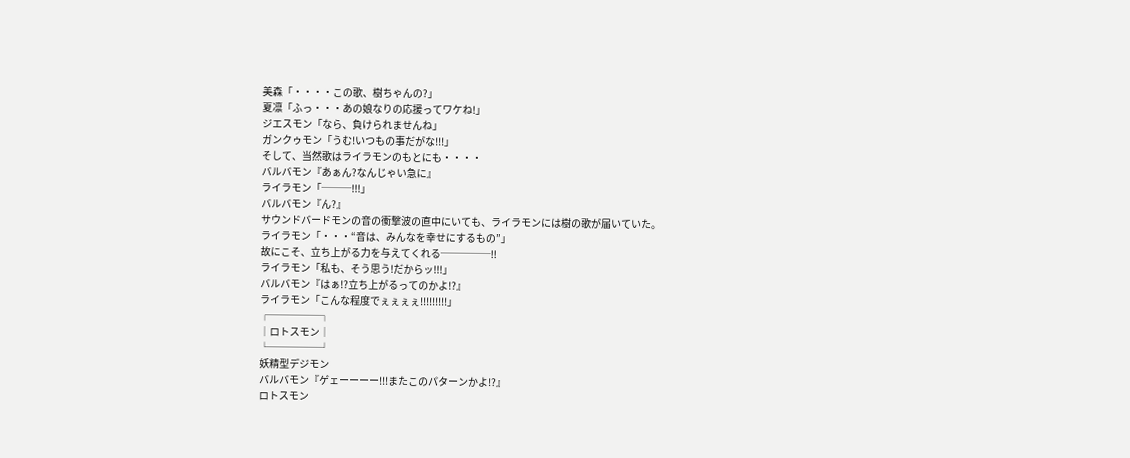美森「・・・・この歌、樹ちゃんの?」
夏凛「ふっ・・・あの娘なりの応援ってワケね!」
ジエスモン「なら、負けられませんね」
ガンクゥモン「うむ!いつもの事だがな!!!」
そして、当然歌はライラモンのもとにも・・・・
バルバモン『あぁん?なんじゃい急に』
ライラモン「───!!!」
バルバモン『ん?』
サウンドバードモンの音の衝撃波の直中にいても、ライラモンには樹の歌が届いていた。
ライラモン「・・・“音は、みんなを幸せにするもの”」
故にこそ、立ち上がる力を与えてくれる─────!!
ライラモン「私も、そう思う!だからッ!!!」
バルバモン『はぁ!?立ち上がるってのかよ!?』
ライラモン「こんな程度でぇぇぇぇ!!!!!!!!!」
┌─────┐
│ロトスモン│
└─────┘
妖精型デジモン
バルバモン『ゲェーーーー!!!またこのパターンかよ!?』
ロトスモン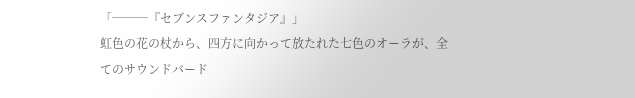「───『セブンスファンタジア』」
虹色の花の杖から、四方に向かって放たれた七色のオーラが、全てのサウンドバード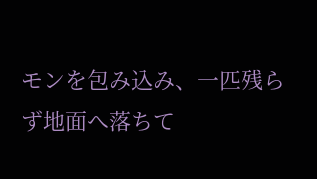モンを包み込み、一匹残らず地面へ落ちて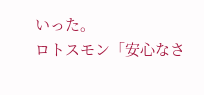いった。
ロトスモン「安心なさ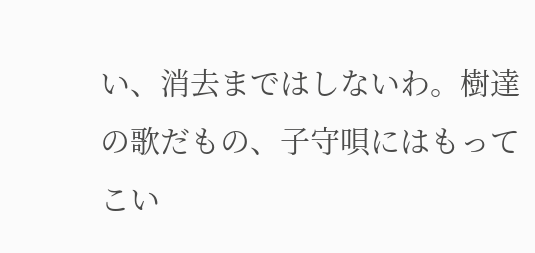い、消去まではしないわ。樹達の歌だもの、子守唄にはもってこい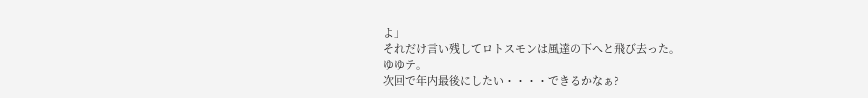よ」
それだけ言い残してロトスモンは風達の下へと飛び去った。
ゆゆテ。
次回で年内最後にしたい・・・・できるかなぁ?